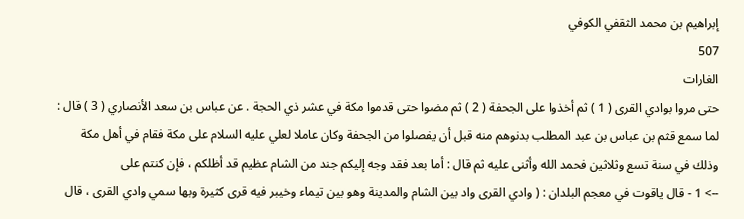إبراهيم بن محمد الثقفي الكوفي
507
الغارات
حتى مروا بوادي القرى ( 1 ) ثم أخذوا على الجحفة ( 2 ) ثم مضوا حتى قدموا مكة في عشر ذي الحجة . عن عباس بن سعد الأنصاري ( 3 ) قال : لما سمع قثم بن عباس بن عبد المطلب بدنوهم منه قبل أن يفصلوا من الجحفة وكان عاملا لعلي عليه السلام على مكة فقام في أهل مكة وذلك في سنة تسع وثلاثين فحمد الله وأثنى عليه ثم قال : أما بعد فقد وجه إليكم جند من الشام عظيم قد أظلكم ، فإن كنتم على
--> 1 - قال ياقوت في معجم البلدان : ( وادي القرى واد بين الشام والمدينة وهو بين تيماء وخيبر فيه قرى كثيرة وبها سمي وادي القرى ، قال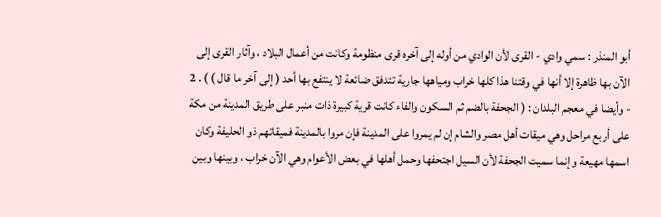أبو المنذر : سمي وادي - القرى لأن الوادي من أوله إلى آخره قرى منظومة وكانت من أعمال البلاد ، وآثار القرى إلى الآن بها ظاهرة إلا أنها في وقتنا هذا كلها خراب ومياهها جارية تتدفق ضائعة لا ينتفع بها أحد ( إلى آخر ما قال ) ) . 2 - وأيضا في معجم البلدان : ( الجحفة بالضم ثم السكون والفاء كانت قرية كبيرة ذات منبر على طريق المدينة من مكة على أربع مراحل وهي ميقات أهل مصر والشام إن لم يمروا على المدينة فإن مروا بالمدينة فميقاتهم ذو الحليفة وكان اسمها مهيعة وإنما سميت الجحفة لأن السيل اجتحفها وحمل أهلها في بعض الأعوام وهي الآن خراب ، وبينها وبين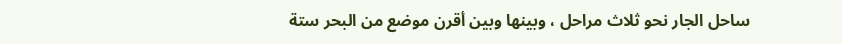ساحل الجار نحو ثلاث مراحل ، وبينها وبين أقرن موضع من البحر ستة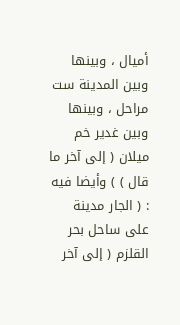أميال ، وبينها وبين المدينة ست مراحل ، وبينها وبين غدير خم ميلان ( إلى آخر ما قال ) ) وأيضا فيه : ( الجار مدينة على ساحل بحر القلزم ( إلى آخر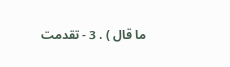ما قال ) . 3 - تقدمت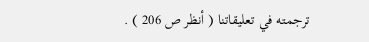ترجمته في تعليقاتنا ( أنظر ص 206 ) .